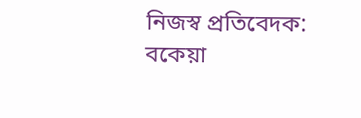নিজস্ব প্রতিবেদক: বকেয়া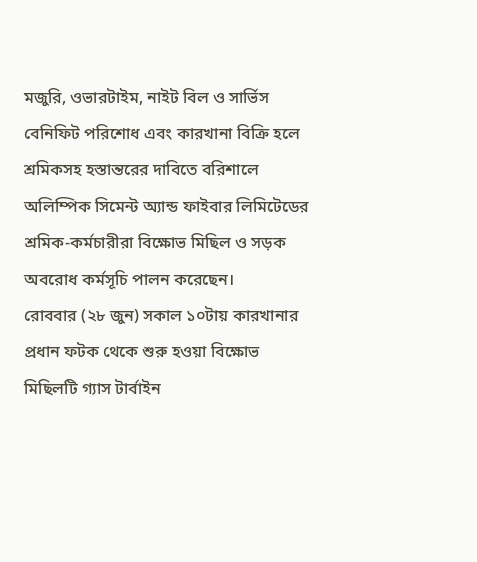মজুরি, ওভারটাইম, নাইট বিল ও সার্ভিস বেনিফিট পরিশোধ এবং কারখানা বিক্রি হলে শ্রমিকসহ হস্তান্তরের দাবিতে বরিশালে অলিম্পিক সিমেন্ট অ্যান্ড ফাইবার লিমিটেডের শ্রমিক-কর্মচারীরা বিক্ষোভ মিছিল ও সড়ক অবরোধ কর্মসূচি পালন করেছেন।
রোববার (২৮ জুন) সকাল ১০টায় কারখানার প্রধান ফটক থেকে শুরু হওয়া বিক্ষোভ মিছিলটি গ্যাস টার্বাইন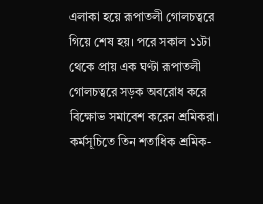এলাকা হয়ে রূপাতলী গোলচত্বরে গিয়ে শেষ হয়। পরে সকাল ১১টা থেকে প্রায় এক ঘণ্টা রূপাতলী গোলচত্বরে সড়ক অবরোধ করে বিক্ষোভ সমাবেশ করেন শ্রমিকরা। কর্মসূচিতে তিন শতাধিক শ্রমিক-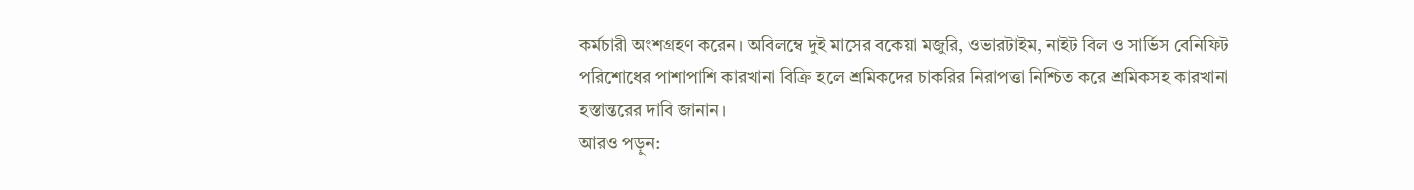কর্মচারী অংশগ্রহণ করেন। অবিলম্বে দুই মাসের বকেয়া মজুরি, ওভারটাইম, নাইট বিল ও সার্ভিস বেনিফিট পরিশোধের পাশাপাশি কারখানা বিক্রি হলে শ্রমিকদের চাকরির নিরাপত্তা নিশ্চিত করে শ্রমিকসহ কারখানা হস্তান্তরের দাবি জানান।
আরও পড়ুন: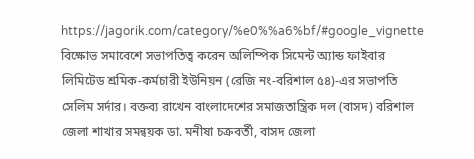https://jagorik.com/category/%e0%%a6%bf/#google_vignette
বিক্ষোভ সমাবেশে সভাপতিত্ব করেন অলিম্পিক সিমেন্ট অ্যান্ড ফাইবার লিমিটেড শ্রমিক-কর্মচারী ইউনিয়ন (রেজি নং-বরিশাল ৫৪)-এর সভাপতি সেলিম সর্দার। বক্তব্য রাখেন বাংলাদেশের সমাজতান্ত্রিক দল (বাসদ) বরিশাল জেলা শাখার সমন্বয়ক ডা. মনীষা চক্রবর্তী, বাসদ জেলা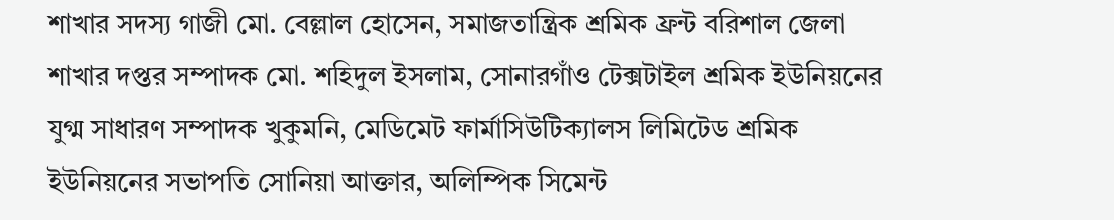শাখার সদস্য গাজী মো. বেল্লাল হোসেন, সমাজতান্ত্রিক শ্রমিক ফ্রন্ট বরিশাল জেলা শাখার দপ্তর সম্পাদক মো. শহিদুল ইসলাম, সোনারগাঁও টেক্সটাইল শ্রমিক ইউনিয়নের যুগ্ম সাধারণ সম্পাদক খুকুমনি, মেডিমেট ফার্মাসিউটিক্যালস লিমিটেড শ্রমিক ইউনিয়নের সভাপতি সোনিয়া আক্তার, অলিম্পিক সিমেন্ট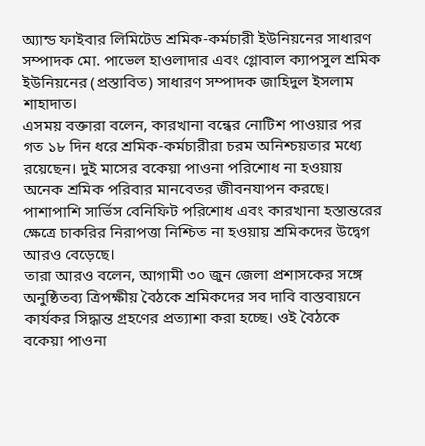অ্যান্ড ফাইবার লিমিটেড শ্রমিক-কর্মচারী ইউনিয়নের সাধারণ সম্পাদক মো. পাভেল হাওলাদার এবং গ্লোবাল ক্যাপসুল শ্রমিক ইউনিয়নের (প্রস্তাবিত) সাধারণ সম্পাদক জাহিদুল ইসলাম শাহাদাত।
এসময় বক্তারা বলেন, কারখানা বন্ধের নোটিশ পাওয়ার পর গত ১৮ দিন ধরে শ্রমিক-কর্মচারীরা চরম অনিশ্চয়তার মধ্যে রয়েছেন। দুই মাসের বকেয়া পাওনা পরিশোধ না হওয়ায় অনেক শ্রমিক পরিবার মানবেতর জীবনযাপন করছে। পাশাপাশি সার্ভিস বেনিফিট পরিশোধ এবং কারখানা হস্তান্তরের ক্ষেত্রে চাকরির নিরাপত্তা নিশ্চিত না হওয়ায় শ্রমিকদের উদ্বেগ আরও বেড়েছে।
তারা আরও বলেন, আগামী ৩০ জুন জেলা প্রশাসকের সঙ্গে অনুষ্ঠিতব্য ত্রিপক্ষীয় বৈঠকে শ্রমিকদের সব দাবি বাস্তবায়নে কার্যকর সিদ্ধান্ত গ্রহণের প্রত্যাশা করা হচ্ছে। ওই বৈঠকে বকেয়া পাওনা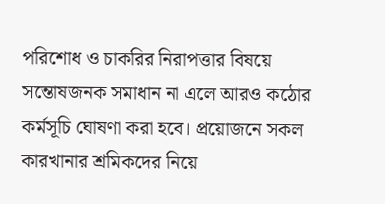পরিশোধ ও চাকরির নিরাপত্তার বিষয়ে সন্তোষজনক সমাধান না এলে আরও কঠোর কর্মসূচি ঘোষণা করা হবে। প্রয়োজনে সকল কারখানার শ্রমিকদের নিয়ে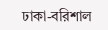ঢাকা-বরিশাল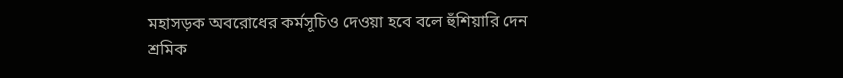মহাসড়ক অবরোধের কর্মসূচিও দেওয়া হবে বলে হুঁশিয়ারি দেন শ্রমিক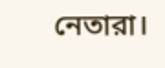নেতারা।